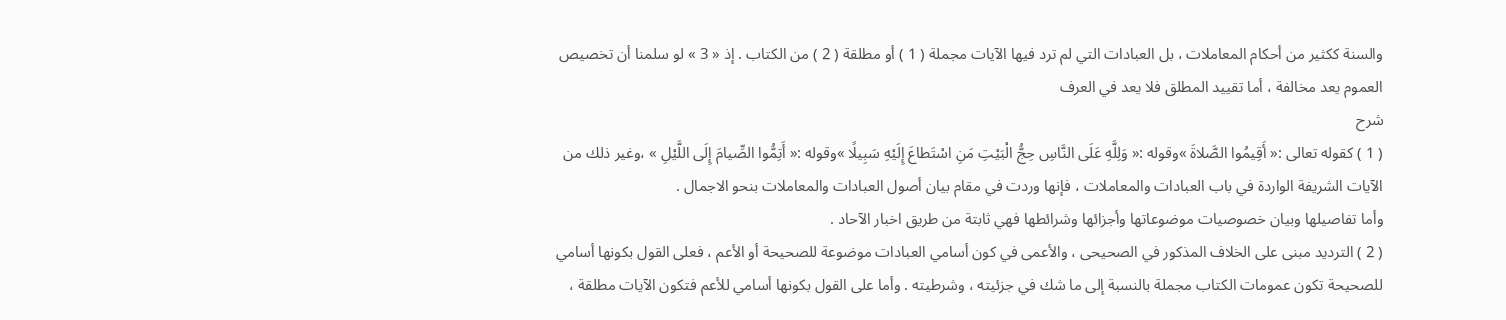والسنة ككثير من أحكام المعاملات ، بل العبادات التي لم ترد فيها الآيات مجملة ( 1 ) أو مطلقة ( 2 ) من الكتاب . إذ « 3 » لو سلمنا أن تخصيص العموم يعد مخالفة ، أما تقييد المطلق فلا يعد في العرف
شرح
( 1 ) كقوله تعالى :« أَقِيمُوا الصَّلاةَ »وقوله :« وَلِلَّهِ عَلَى النَّاسِ حِجُّ الْبَيْتِ مَنِ اسْتَطاعَ إِلَيْهِ سَبِيلًا »وقوله :« أَتِمُّوا الصِّيامَ إِلَى اللَّيْلِ » ،وغير ذلك من الآيات الشريفة الواردة في باب العبادات والمعاملات ، فإنها وردت في مقام بيان أصول العبادات والمعاملات بنحو الاجمال .
وأما تفاصيلها وبيان خصوصيات موضوعاتها وأجزائها وشرائطها فهي ثابتة من طريق اخبار الآحاد .
( 2 ) الترديد مبنى على الخلاف المذكور في الصحيحى ، والأعمى في كون أسامي العبادات موضوعة للصحيحة أو الأعم ، فعلى القول بكونها أسامي للصحيحة تكون عمومات الكتاب مجملة بالنسبة إلى ما شك في جزئيته ، وشرطيته . وأما على القول بكونها أسامي للأعم فتكون الآيات مطلقة ،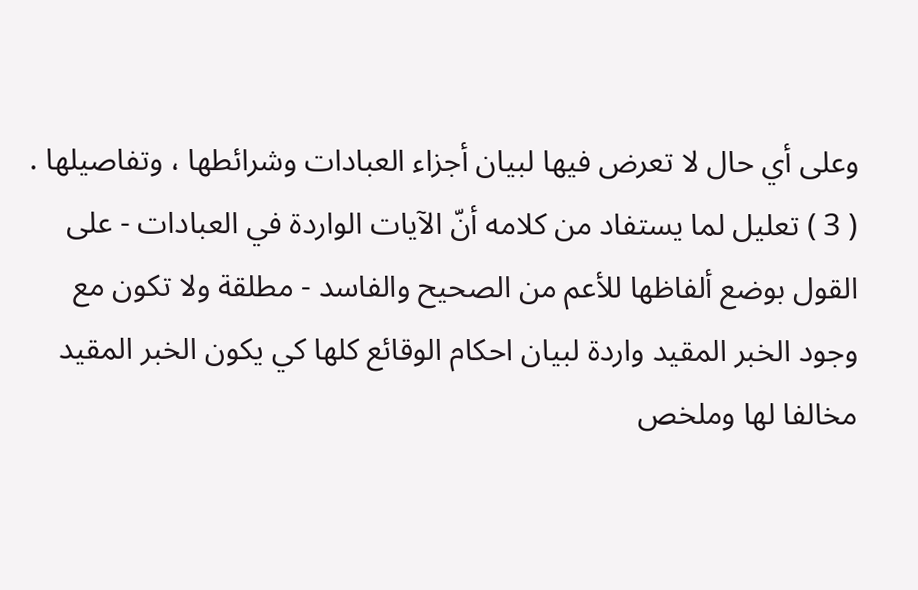وعلى أي حال لا تعرض فيها لبيان أجزاء العبادات وشرائطها ، وتفاصيلها .
( 3 ) تعليل لما يستفاد من كلامه أنّ الآيات الواردة في العبادات - على القول بوضع ألفاظها للأعم من الصحيح والفاسد - مطلقة ولا تكون مع وجود الخبر المقيد واردة لبيان احكام الوقائع كلها كي يكون الخبر المقيد مخالفا لها وملخص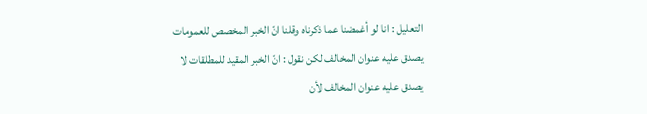التعليل : انا لو أغمضنا عما ذكرناه وقلنا انّ الخبر المخصص للعمومات يصدق عليه عنوان المخالف لكن نقول : انّ الخبر المقيد للمطلقات لا يصدق عليه عنوان المخالف لأن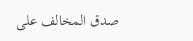صدق المخالف على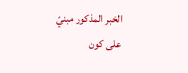الخبر المذكور مبنيّ على كون